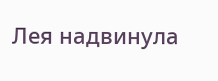Лея надвинула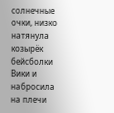солнечные очки, низко натянула козырёк бейсболки Вики и набросила на плечи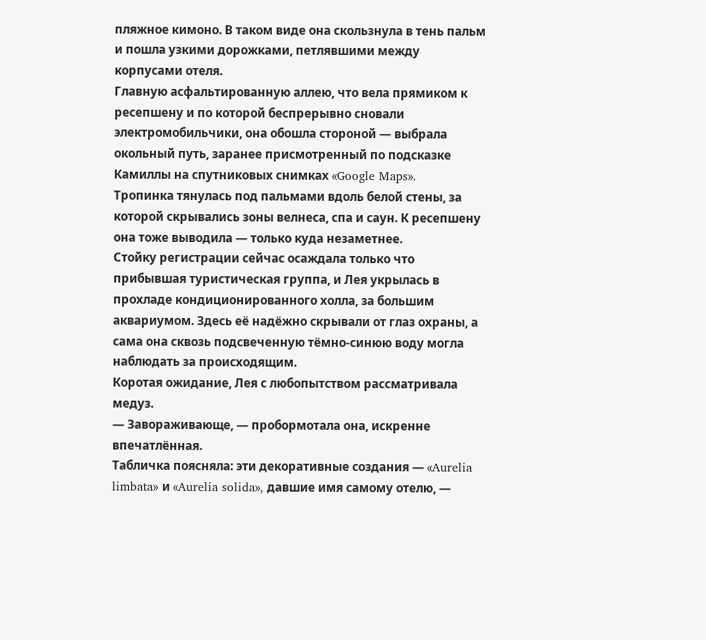пляжное кимоно. В таком виде она скользнула в тень пальм и пошла узкими дорожками, петлявшими между корпусами отеля.
Главную асфальтированную аллею, что вела прямиком к ресепшену и по которой беспрерывно сновали электромобильчики, она обошла стороной — выбрала окольный путь, заранее присмотренный по подсказке Камиллы на спутниковых снимках «Google Maps».
Тропинка тянулась под пальмами вдоль белой стены, за которой скрывались зоны велнеса, спа и саун. К ресепшену она тоже выводила — только куда незаметнее.
Стойку регистрации сейчас осаждала только что прибывшая туристическая группа, и Лея укрылась в прохладе кондиционированного холла, за большим аквариумом. Здесь её надёжно скрывали от глаз охраны, а сама она сквозь подсвеченную тёмно-синюю воду могла наблюдать за происходящим.
Коротая ожидание, Лея с любопытством рассматривала медуз.
— Завораживающе, — пробормотала она, искренне впечатлённая.
Табличка поясняла: эти декоративные создания — «Aurelia limbata» и «Aurelia solida», давшие имя самому отелю, —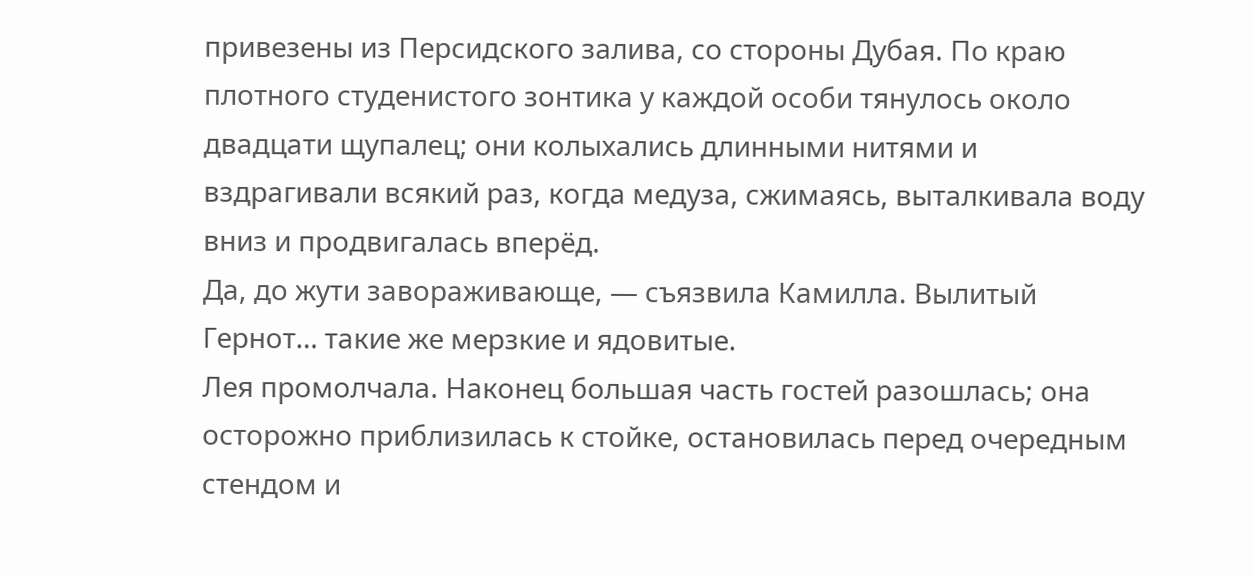привезены из Персидского залива, со стороны Дубая. По краю плотного студенистого зонтика у каждой особи тянулось около двадцати щупалец; они колыхались длинными нитями и вздрагивали всякий раз, когда медуза, сжимаясь, выталкивала воду вниз и продвигалась вперёд.
Да, до жути завораживающе, — съязвила Камилла. Вылитый Гернот… такие же мерзкие и ядовитые.
Лея промолчала. Наконец большая часть гостей разошлась; она осторожно приблизилась к стойке, остановилась перед очередным стендом и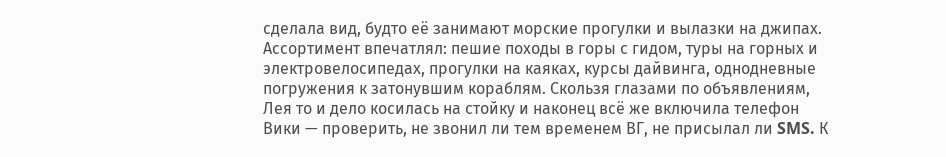сделала вид, будто её занимают морские прогулки и вылазки на джипах.
Ассортимент впечатлял: пешие походы в горы с гидом, туры на горных и электровелосипедах, прогулки на каяках, курсы дайвинга, однодневные погружения к затонувшим кораблям. Скользя глазами по объявлениям, Лея то и дело косилась на стойку и наконец всё же включила телефон Вики — проверить, не звонил ли тем временем ВГ, не присылал ли SMS. К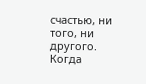счастью, ни того, ни другого.
Когда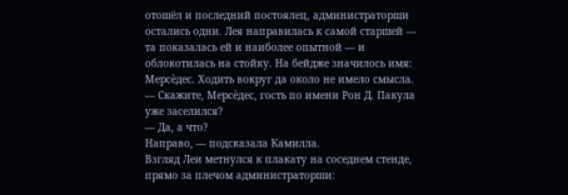отошёл и последний постоялец, администраторши остались одни. Лея направилась к самой старшей — та показалась ей и наиболее опытной — и облокотилась на стойку. На бейдже значилось имя: Мерсѐдес. Ходить вокруг да около не имело смысла.
— Скажите, Мерсѐдес, гость по имени Рон Д. Пакула уже заселился?
— Да, а что?
Направо, — подсказала Камилла.
Взгляд Леи метнулся к плакату на соседнем стенде, прямо за плечом администраторши: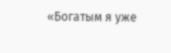«Богатым я уже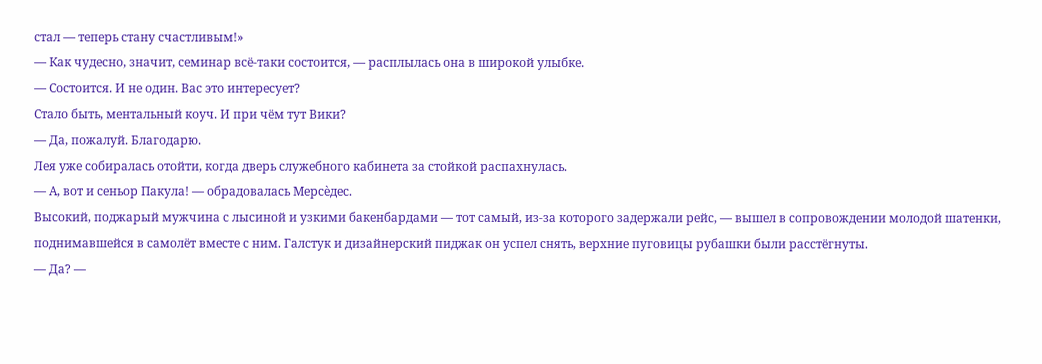стал — теперь стану счастливым!»
— Как чудесно, значит, семинар всё-таки состоится, — расплылась она в широкой улыбке.
— Состоится. И не один. Вас это интересует?
Стало быть, ментальный коуч. И при чём тут Вики?
— Да, пожалуй. Благодарю.
Лея уже собиралась отойти, когда дверь служебного кабинета за стойкой распахнулась.
— А, вот и сеньор Пакула! — обрадовалась Мерсѐдес.
Высокий, поджарый мужчина с лысиной и узкими бакенбардами — тот самый, из-за которого задержали рейс, — вышел в сопровождении молодой шатенки, поднимавшейся в самолёт вместе с ним. Галстук и дизайнерский пиджак он успел снять, верхние пуговицы рубашки были расстёгнуты.
— Да? —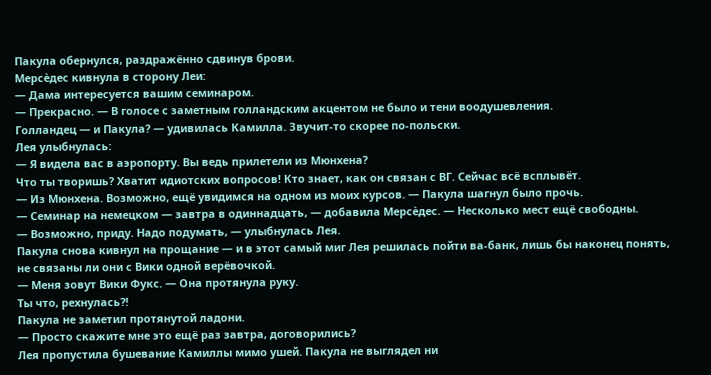Пакула обернулся, раздражённо сдвинув брови.
Мерсѐдес кивнула в сторону Леи:
— Дама интересуется вашим семинаром.
— Прекрасно. — В голосе с заметным голландским акцентом не было и тени воодушевления.
Голландец — и Пакула? — удивилась Камилла. Звучит-то скорее по-польски.
Лея улыбнулась:
— Я видела вас в аэропорту. Вы ведь прилетели из Мюнхена?
Что ты творишь? Хватит идиотских вопросов! Кто знает, как он связан с ВГ. Сейчас всё всплывёт.
— Из Мюнхена. Возможно, ещё увидимся на одном из моих курсов. — Пакула шагнул было прочь.
— Семинар на немецком — завтра в одиннадцать, — добавила Мерсѐдес. — Несколько мест ещё свободны.
— Возможно, приду. Надо подумать, — улыбнулась Лея.
Пакула снова кивнул на прощание — и в этот самый миг Лея решилась пойти ва-банк, лишь бы наконец понять, не связаны ли они с Вики одной верёвочкой.
— Меня зовут Вики Фукс. — Она протянула руку.
Ты что, рехнулась?!
Пакула не заметил протянутой ладони.
— Просто скажите мне это ещё раз завтра, договорились?
Лея пропустила бушевание Камиллы мимо ушей. Пакула не выглядел ни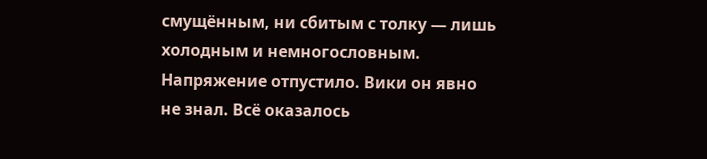смущённым, ни сбитым с толку — лишь холодным и немногословным. Напряжение отпустило. Вики он явно не знал. Всё оказалось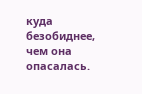куда безобиднее, чем она опасалась.